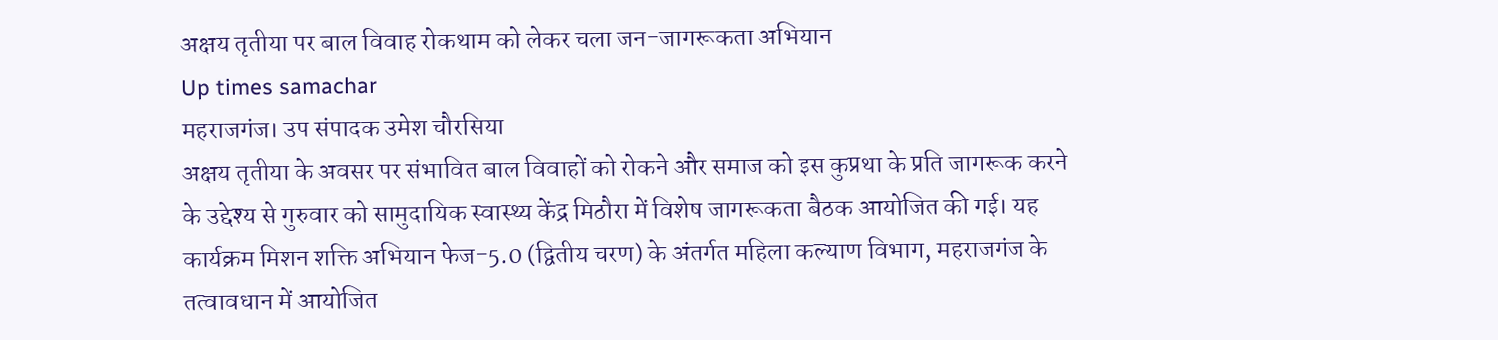अक्षय तृतीया पर बाल विवाह रोकथाम को लेकर चला जन-जागरूकता अभियान
Up times samachar
महराजगंज। उप संपादक उमेश चौरसिया
अक्षय तृतीया के अवसर पर संभावित बाल विवाहों को रोकने और समाज को इस कुप्रथा के प्रति जागरूक करने के उद्देश्य से गुरुवार को सामुदायिक स्वास्थ्य केंद्र मिठौरा में विशेष जागरूकता बैठक आयोजित की गई। यह कार्यक्रम मिशन शक्ति अभियान फेज-5.0 (द्वितीय चरण) के अंतर्गत महिला कल्याण विभाग, महराजगंज के तत्वावधान में आयोजित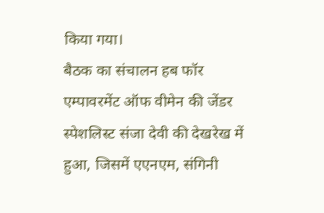किया गया।
बैठक का संचालन हब फॉर एम्पावरमेंट ऑफ वीमेन की जेंडर स्पेशलिस्ट संजा देवी की देखरेख में हुआ, जिसमें एएनएम, संगिनी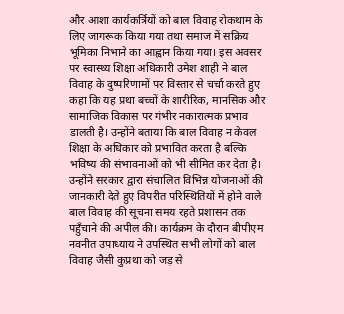और आशा कार्यकर्त्रियों को बाल विवाह रोकथाम के लिए जागरूक किया गया तथा समाज में सक्रिय भूमिका निभाने का आह्वान किया गया। इस अवसर पर स्वास्थ्य शिक्षा अधिकारी उमेश शाही ने बाल विवाह के दुष्परिणामों पर विस्तार से चर्चा करते हुए कहा कि यह प्रथा बच्चों के शारीरिक, मानसिक और सामाजिक विकास पर गंभीर नकारात्मक प्रभाव डालती है। उन्होंने बताया कि बाल विवाह न केवल शिक्षा के अधिकार को प्रभावित करता है बल्कि भविष्य की संभावनाओं को भी सीमित कर देता है। उन्होंने सरकार द्वारा संचालित विभिन्न योजनाओं की जानकारी देते हुए विपरीत परिस्थितियों में होने वाले बाल विवाह की सूचना समय रहते प्रशासन तक पहुँचाने की अपील की। कार्यक्रम के दौरान बीपीएम नवनीत उपाध्याय ने उपस्थित सभी लोगों को बाल विवाह जैसी कुप्रथा को जड़ से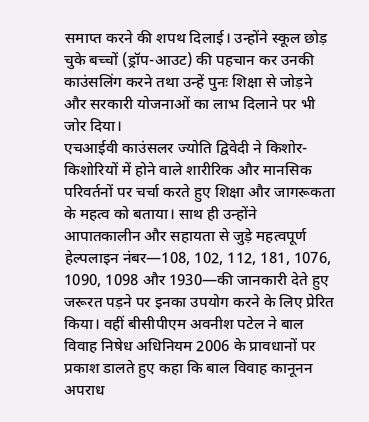समाप्त करने की शपथ दिलाई। उन्होंने स्कूल छोड़ चुके बच्चों (ड्रॉप-आउट) की पहचान कर उनकी काउंसलिंग करने तथा उन्हें पुनः शिक्षा से जोड़ने और सरकारी योजनाओं का लाभ दिलाने पर भी जोर दिया।
एचआईवी काउंसलर ज्योति द्विवेदी ने किशोर-किशोरियों में होने वाले शारीरिक और मानसिक परिवर्तनों पर चर्चा करते हुए शिक्षा और जागरूकता के महत्व को बताया। साथ ही उन्होंने आपातकालीन और सहायता से जुड़े महत्वपूर्ण हेल्पलाइन नंबर—108, 102, 112, 181, 1076, 1090, 1098 और 1930—की जानकारी देते हुए जरूरत पड़ने पर इनका उपयोग करने के लिए प्रेरित किया। वहीं बीसीपीएम अवनीश पटेल ने बाल विवाह निषेध अधिनियम 2006 के प्रावधानों पर प्रकाश डालते हुए कहा कि बाल विवाह कानूनन अपराध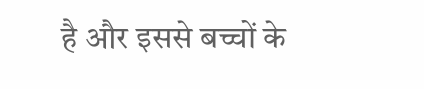है और इससे बच्चों के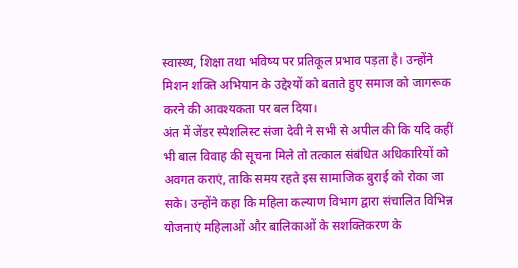स्वास्थ्य, शिक्षा तथा भविष्य पर प्रतिकूल प्रभाव पड़ता है। उन्होंने मिशन शक्ति अभियान के उद्देश्यों को बताते हुए समाज को जागरूक करने की आवश्यकता पर बल दिया।
अंत में जेंडर स्पेशलिस्ट संजा देवी ने सभी से अपील की कि यदि कहीं भी बाल विवाह की सूचना मिले तो तत्काल संबंधित अधिकारियों को अवगत कराएं, ताकि समय रहते इस सामाजिक बुराई को रोका जा सके। उन्होंने कहा कि महिला कल्याण विभाग द्वारा संचालित विभिन्न योजनाएं महिलाओं और बालिकाओं के सशक्तिकरण के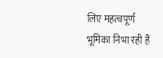लिए महत्वपूर्ण भूमिका निभा रही हैं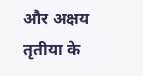और अक्षय तृतीया के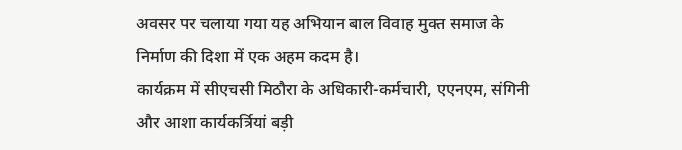अवसर पर चलाया गया यह अभियान बाल विवाह मुक्त समाज के निर्माण की दिशा में एक अहम कदम है।
कार्यक्रम में सीएचसी मिठौरा के अधिकारी-कर्मचारी, एएनएम, संगिनी और आशा कार्यकर्त्रियां बड़ी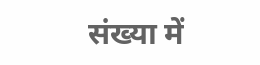संख्या में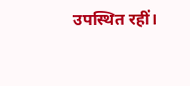उपस्थित रहीं।